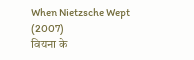When Nietzsche Wept (2007)
वियना के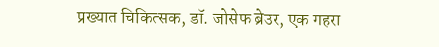प्रख्यात चिकित्सक, डॉ. जोसेफ ब्रेउर, एक गहरा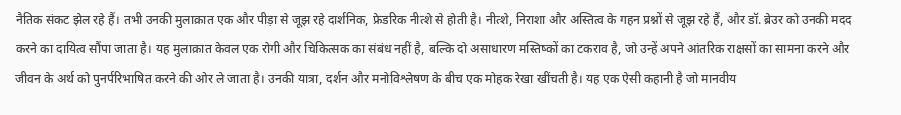नैतिक संकट झेल रहे हैं। तभी उनकी मुलाक़ात एक और पीड़ा से जूझ रहे दार्शनिक, फ्रेडरिक नीत्शे से होती है। नीत्शे, निराशा और अस्तित्व के गहन प्रश्नों से जूझ रहे हैं, और डॉ. ब्रेउर को उनकी मदद करने का दायित्व सौंपा जाता है। यह मुलाक़ात केवल एक रोगी और चिकित्सक का संबंध नहीं है, बल्कि दो असाधारण मस्तिष्कों का टकराव है, जो उन्हें अपने आंतरिक राक्षसों का सामना करने और जीवन के अर्थ को पुनर्परिभाषित करने की ओर ले जाता है। उनकी यात्रा, दर्शन और मनोविश्लेषण के बीच एक मोहक रेखा खींचती है। यह एक ऐसी कहानी है जो मानवीय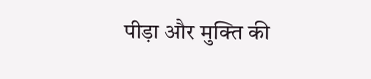पीड़ा और मुक्ति की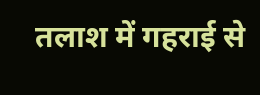तलाश में गहराई से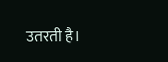उतरती है।